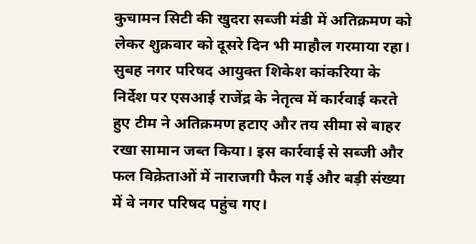कुचामन सिटी की खुदरा सब्जी मंडी में अतिक्रमण को लेकर शुक्रवार को दूसरे दिन भी माहौल गरमाया रहा। सुबह नगर परिषद आयुक्त शिकेश कांकरिया के निर्देश पर एसआई राजेंद्र के नेतृत्व में कार्रवाई करते हुए टीम ने अतिक्रमण हटाए और तय सीमा से बाहर रखा सामान जब्त किया। इस कार्रवाई से सब्जी और फल विक्रेताओं में नाराजगी फैल गई और बड़ी संख्या में वे नगर परिषद पहुंच गए।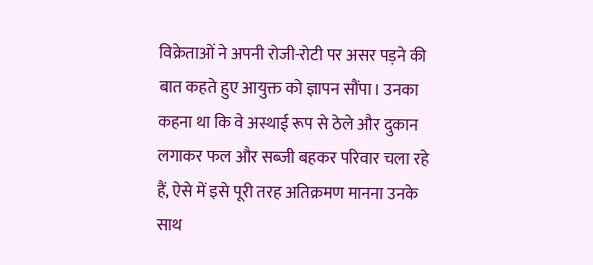विक्रेताओं ने अपनी रोजी-रोटी पर असर पड़ने की बात कहते हुए आयुक्त को ज्ञापन सौंपा। उनका कहना था कि वे अस्थाई रूप से ठेले और दुकान लगाकर फल और सब्जी बहकर परिवार चला रहे हैं, ऐसे में इसे पूरी तरह अतिक्रमण मानना उनके साथ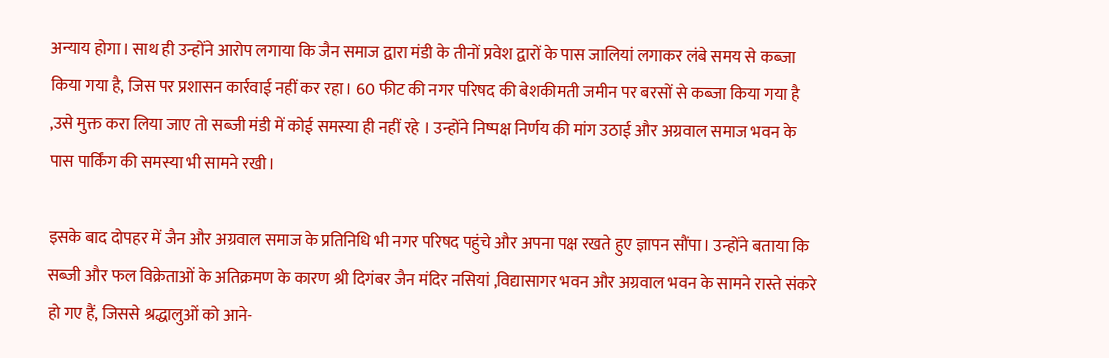अन्याय होगा। साथ ही उन्होंने आरोप लगाया कि जैन समाज द्वारा मंडी के तीनों प्रवेश द्वारों के पास जालियां लगाकर लंबे समय से कब्जा किया गया है, जिस पर प्रशासन कार्रवाई नहीं कर रहा। 60 फीट की नगर परिषद की बेशकीमती जमीन पर बरसों से कब्जा किया गया है ,उसे मुक्त करा लिया जाए तो सब्जी मंडी में कोई समस्या ही नहीं रहे । उन्होंने निष्पक्ष निर्णय की मांग उठाई और अग्रवाल समाज भवन के पास पार्किंग की समस्या भी सामने रखी।

इसके बाद दोपहर में जैन और अग्रवाल समाज के प्रतिनिधि भी नगर परिषद पहुंचे और अपना पक्ष रखते हुए ज्ञापन सौंपा। उन्होंने बताया कि सब्जी और फल विक्रेताओं के अतिक्रमण के कारण श्री दिगंबर जैन मंदिर नसियां ,विद्यासागर भवन और अग्रवाल भवन के सामने रास्ते संकरे हो गए हैं, जिससे श्रद्धालुओं को आने-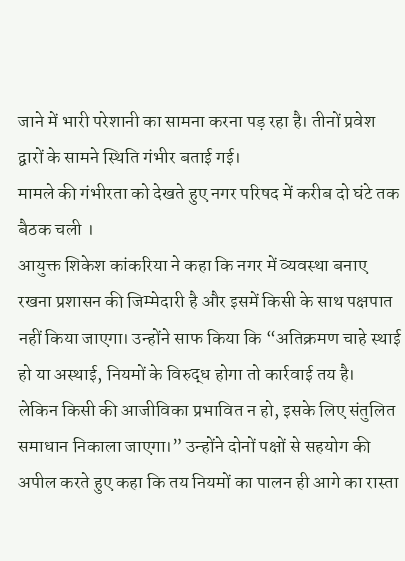जाने में भारी परेशानी का सामना करना पड़ रहा है। तीनों प्रवेश द्वारों के सामने स्थिति गंभीर बताई गई।
मामले की गंभीरता को देखते हुए नगर परिषद में करीब दो घंटे तक बैठक चली ।
आयुक्त शिकेश कांकरिया ने कहा कि नगर में व्यवस्था बनाए रखना प्रशासन की जिम्मेदारी है और इसमें किसी के साथ पक्षपात नहीं किया जाएगा। उन्होंने साफ किया कि “अतिक्रमण चाहे स्थाई हो या अस्थाई, नियमों के विरुद्ध होगा तो कार्रवाई तय है।
लेकिन किसी की आजीविका प्रभावित न हो, इसके लिए संतुलित समाधान निकाला जाएगा।” उन्होंने दोनों पक्षों से सहयोग की अपील करते हुए कहा कि तय नियमों का पालन ही आगे का रास्ता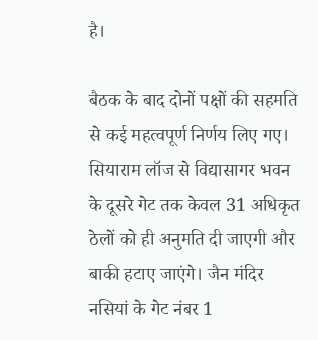है।

बैठक के बाद दोनों पक्षों की सहमति से कई महत्वपूर्ण निर्णय लिए गए।
सियाराम लॉज से विद्यासागर भवन के दूसरे गेट तक केवल 31 अधिकृत ठेलों को ही अनुमति दी जाएगी और बाकी हटाए जाएंगे। जैन मंदिर नसियां के गेट नंबर 1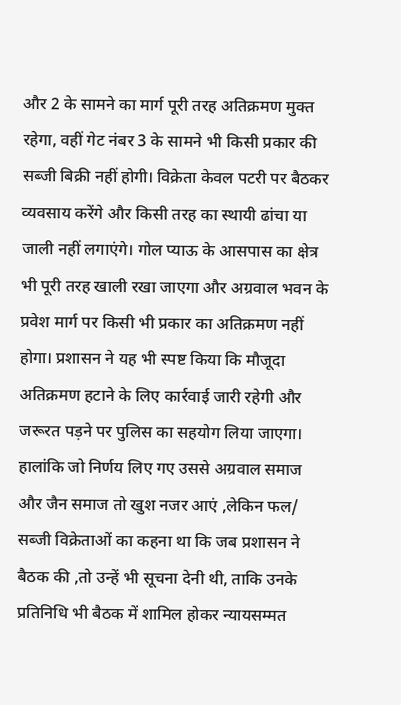और 2 के सामने का मार्ग पूरी तरह अतिक्रमण मुक्त रहेगा, वहीं गेट नंबर 3 के सामने भी किसी प्रकार की सब्जी बिक्री नहीं होगी। विक्रेता केवल पटरी पर बैठकर व्यवसाय करेंगे और किसी तरह का स्थायी ढांचा या जाली नहीं लगाएंगे। गोल प्याऊ के आसपास का क्षेत्र भी पूरी तरह खाली रखा जाएगा और अग्रवाल भवन के प्रवेश मार्ग पर किसी भी प्रकार का अतिक्रमण नहीं होगा। प्रशासन ने यह भी स्पष्ट किया कि मौजूदा अतिक्रमण हटाने के लिए कार्रवाई जारी रहेगी और जरूरत पड़ने पर पुलिस का सहयोग लिया जाएगा।
हालांकि जो निर्णय लिए गए उससे अग्रवाल समाज और जैन समाज तो खुश नजर आएं ,लेकिन फल/ सब्जी विक्रेताओं का कहना था कि जब प्रशासन ने बैठक की ,तो उन्हें भी सूचना देनी थी, ताकि उनके प्रतिनिधि भी बैठक में शामिल होकर न्यायसम्मत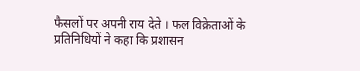फैसलों पर अपनी राय देते । फल विक्रेताओं के प्रतिनिधियों ने कहा कि प्रशासन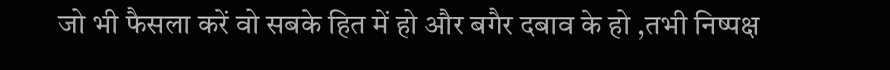जो भी फैसला करें वो सबके हित में हो और बगैर दबाव के हो ,तभी निष्पक्ष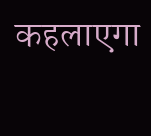कहलाएगा